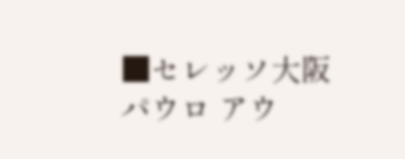■セレッソ大阪
パウロ アウ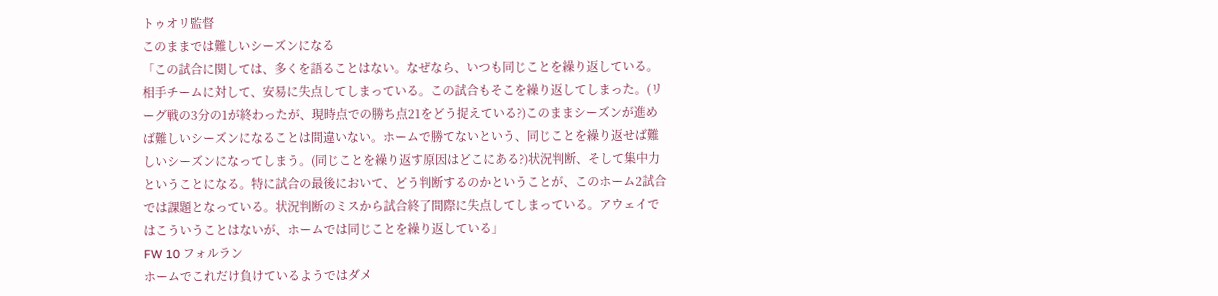トゥオリ監督
このままでは難しいシーズンになる
「この試合に関しては、多くを語ることはない。なぜなら、いつも同じことを繰り返している。相手チームに対して、安易に失点してしまっている。この試合もそこを繰り返してしまった。(リーグ戦の3分の1が終わったが、現時点での勝ち点21をどう捉えている?)このままシーズンが進めば難しいシーズンになることは間違いない。ホームで勝てないという、同じことを繰り返せば難しいシーズンになってしまう。(同じことを繰り返す原因はどこにある?)状況判断、そして集中力ということになる。特に試合の最後において、どう判断するのかということが、このホーム2試合では課題となっている。状況判断のミスから試合終了間際に失点してしまっている。アウェイではこういうことはないが、ホームでは同じことを繰り返している」
FW 10 フォルラン
ホームでこれだけ負けているようではダメ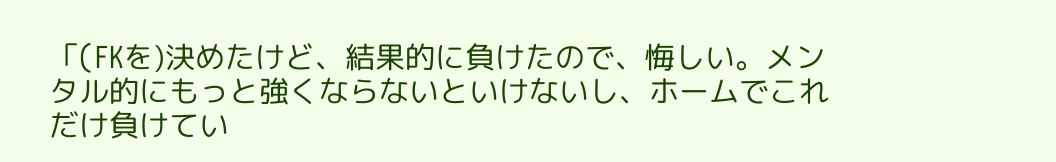「(FKを)決めたけど、結果的に負けたので、悔しい。メンタル的にもっと強くならないといけないし、ホームでこれだけ負けてい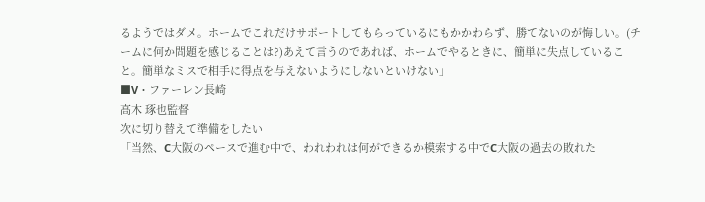るようではダメ。ホームでこれだけサポートしてもらっているにもかかわらず、勝てないのが悔しい。(チームに何か問題を感じることは?)あえて言うのであれば、ホームでやるときに、簡単に失点していること。簡単なミスで相手に得点を与えないようにしないといけない」
■V・ファーレン長崎
高木 琢也監督
次に切り替えて準備をしたい
「当然、C大阪のペースで進む中で、われわれは何ができるか模索する中でC大阪の過去の敗れた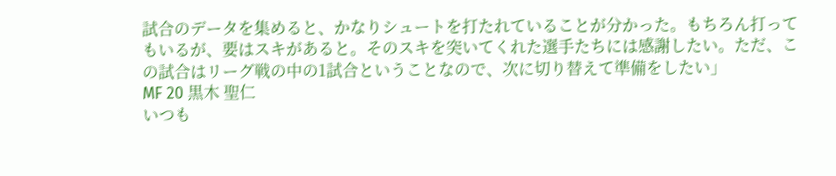試合のデータを集めると、かなりシュートを打たれていることが分かった。もちろん打ってもいるが、要はスキがあると。そのスキを突いてくれた選手たちには感謝したい。ただ、この試合はリーグ戦の中の1試合ということなので、次に切り替えて準備をしたい」
MF 20 黒木 聖仁
いつも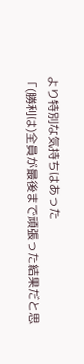より特別な気持ちはあった
「(勝利は)全員が最後まで頑張った結果だと思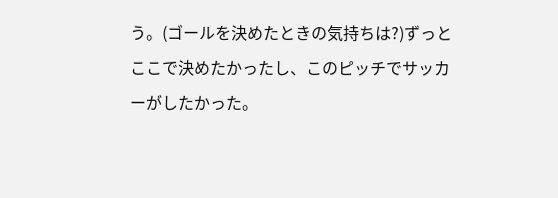う。(ゴールを決めたときの気持ちは?)ずっとここで決めたかったし、このピッチでサッカーがしたかった。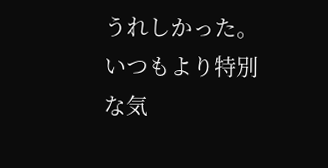うれしかった。いつもより特別な気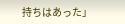持ちはあった」